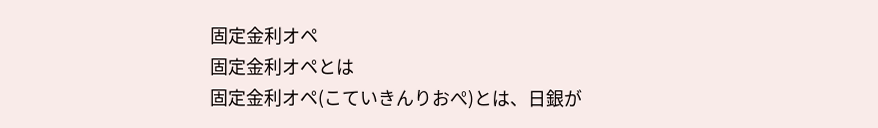固定金利オペ
固定金利オペとは
固定金利オペ(こていきんりおぺ)とは、日銀が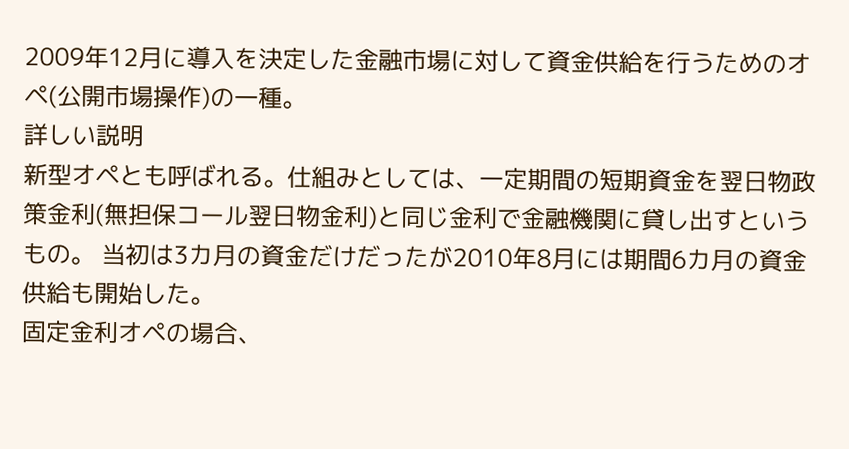2009年12月に導入を決定した金融市場に対して資金供給を行うためのオペ(公開市場操作)の一種。
詳しい説明
新型オペとも呼ばれる。仕組みとしては、一定期間の短期資金を翌日物政策金利(無担保コール翌日物金利)と同じ金利で金融機関に貸し出すというもの。 当初は3カ月の資金だけだったが2010年8月には期間6カ月の資金供給も開始した。
固定金利オペの場合、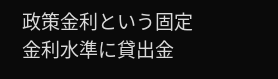政策金利という固定金利水準に貸出金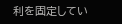利を固定してい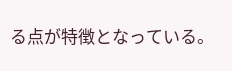る点が特徴となっている。